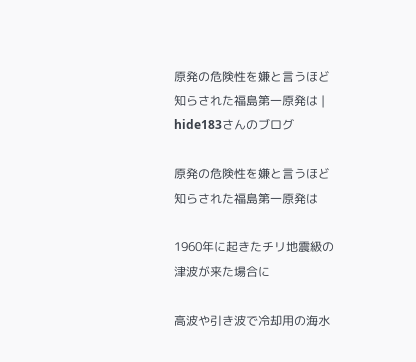原発の危険性を嫌と言うほど知らされた福島第一原発は | hide183さんのブログ

原発の危険性を嫌と言うほど知らされた福島第一原発は

1960年に起きたチリ地震級の津波が来た場合に

高波や引き波で冷却用の海水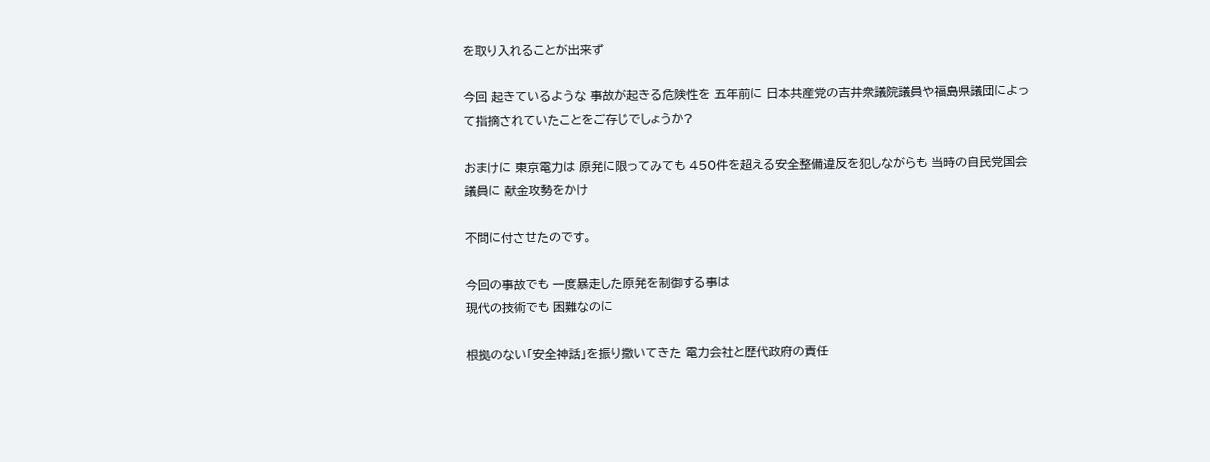を取り入れることが出来ず

今回 起きているような 事故が起きる危険性を 五年前に 日本共産党の吉井衆議院議員や福島県議団によって指摘されていたことをご存じでしょうか?

おまけに 東京電力は 原発に限ってみても 450件を超える安全整備違反を犯しながらも 当時の自民党国会議員に 献金攻勢をかけ

不問に付させたのです。

今回の事故でも 一度暴走した原発を制御する事は
現代の技術でも 困難なのに

根拠のない「安全神話」を振り撒いてきた 電力会社と歴代政府の責任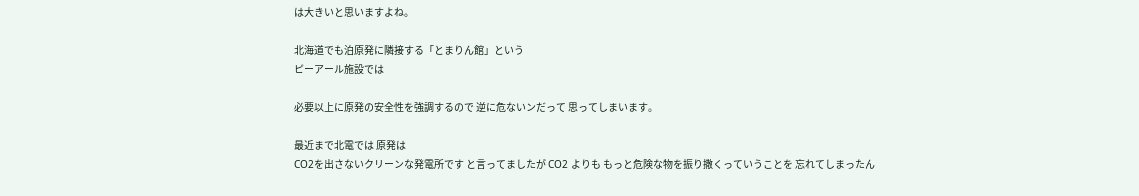は大きいと思いますよね。

北海道でも泊原発に隣接する「とまりん館」という
ピーアール施設では

必要以上に原発の安全性を強調するので 逆に危ないンだって 思ってしまいます。

最近まで北電では 原発は
CO2を出さないクリーンな発電所です と言ってましたが CO2 よりも もっと危険な物を振り撒くっていうことを 忘れてしまったん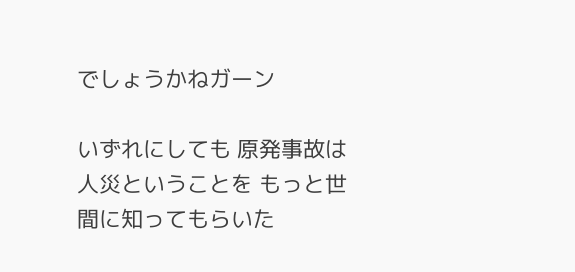でしょうかねガーン

いずれにしても 原発事故は人災ということを もっと世間に知ってもらいた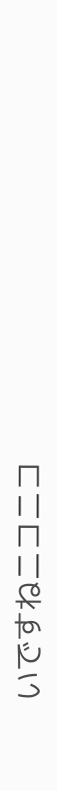いですねニコニコ